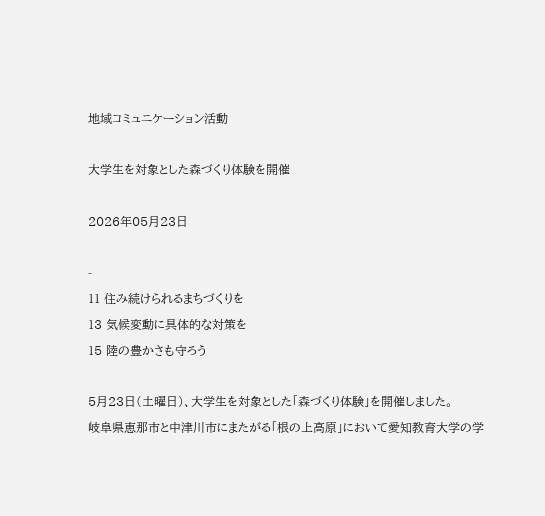地域コミュニケーション活動

大学生を対象とした森づくり体験を開催

2026年05月23日

-
11 住み続けられるまちづくりを
13 気候変動に具体的な対策を
15 陸の豊かさも守ろう

5月23日(土曜日)、大学生を対象とした「森づくり体験」を開催しました。
岐阜県恵那市と中津川市にまたがる「根の上高原」において愛知教育大学の学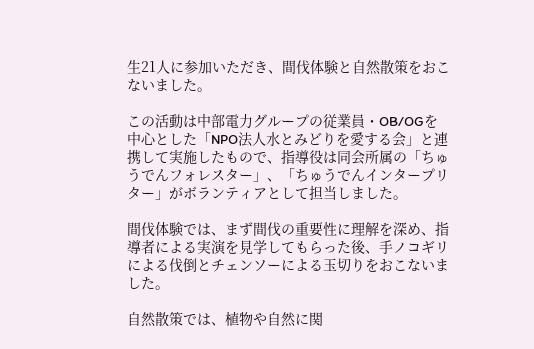生21人に参加いただき、間伐体験と自然散策をおこないました。

この活動は中部電力グループの従業員・OB/OGを中心とした「NPO法人水とみどりを愛する会」と連携して実施したもので、指導役は同会所属の「ちゅうでんフォレスター」、「ちゅうでんインタープリター」がボランティアとして担当しました。

間伐体験では、まず間伐の重要性に理解を深め、指導者による実演を見学してもらった後、手ノコギリによる伐倒とチェンソーによる玉切りをおこないました。

自然散策では、植物や自然に関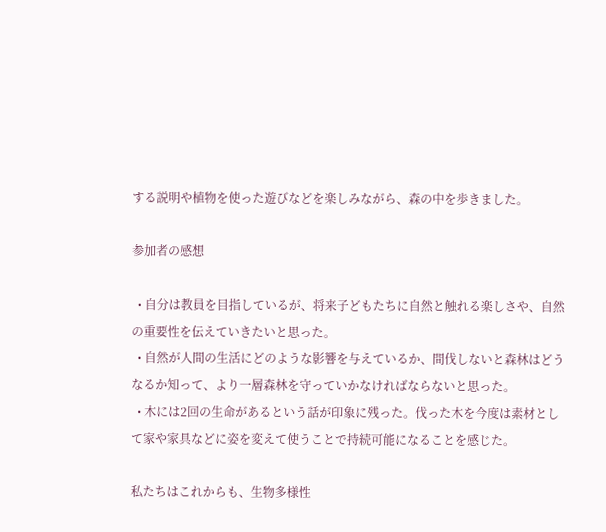する説明や植物を使った遊びなどを楽しみながら、森の中を歩きました。

参加者の感想

  • 自分は教員を目指しているが、将来子どもたちに自然と触れる楽しさや、自然の重要性を伝えていきたいと思った。
  • 自然が人間の生活にどのような影響を与えているか、間伐しないと森林はどうなるか知って、より一層森林を守っていかなければならないと思った。
  • 木には2回の生命があるという話が印象に残った。伐った木を今度は素材として家や家具などに姿を変えて使うことで持続可能になることを感じた。

私たちはこれからも、生物多様性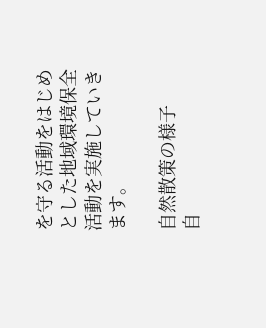を守る活動をはじめとした地域環境保全活動を実施していきます。

自然散策の様子
自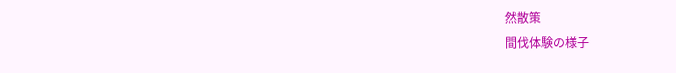然散策
間伐体験の様子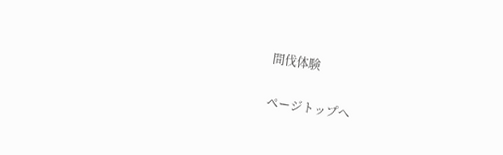間伐体験

ページトップへ